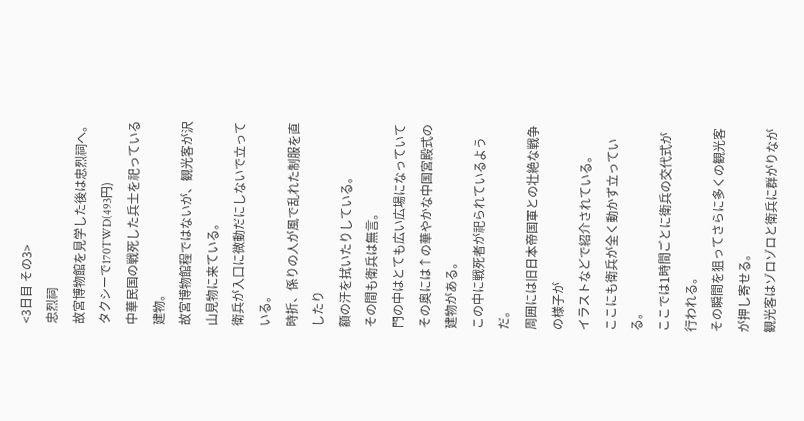<3日目 その3>
忠烈祠
故宮博物館を見学した後は忠烈祠へ。
タクシーで170TWD(493円)
中華民国の戦死した兵士を祀っている建物。
故宮博物館程ではないが、観光客が沢山見物に来ている。
衛兵が入口に微動だにしないで立っている。
時折、係りの人が風で乱れた制服を直したり
額の汗を拭いたりしている。
その間も衛兵は無言。
門の中はとても広い広場になっていて
その奥には↑の華やかな中国宮殿式の建物がある。
この中に戦死者が祀られているようだ。
周囲には旧日本帝国軍との壮絶な戦争の様子が
イラストなどで紹介されている。
ここにも衛兵が全く動かず立っている。
ここでは1時間ごとに衛兵の交代式が行われる。
その瞬間を狙ってさらに多くの観光客が押し寄せる。
観光客はゾロゾロと衛兵に群がりなが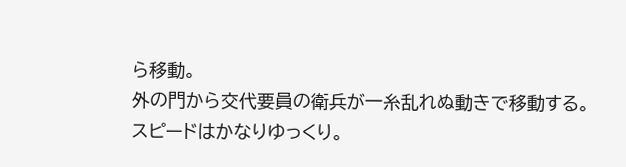ら移動。
外の門から交代要員の衛兵が一糸乱れぬ動きで移動する。
スピードはかなりゆっくり。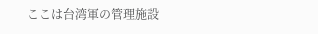ここは台湾軍の管理施設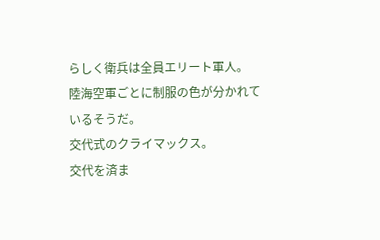らしく衛兵は全員エリート軍人。
陸海空軍ごとに制服の色が分かれているそうだ。
交代式のクライマックス。
交代を済ま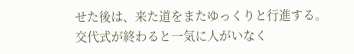せた後は、来た道をまたゆっくりと行進する。
交代式が終わると一気に人がいなく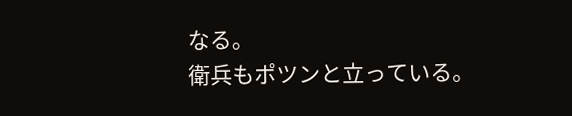なる。
衛兵もポツンと立っている。